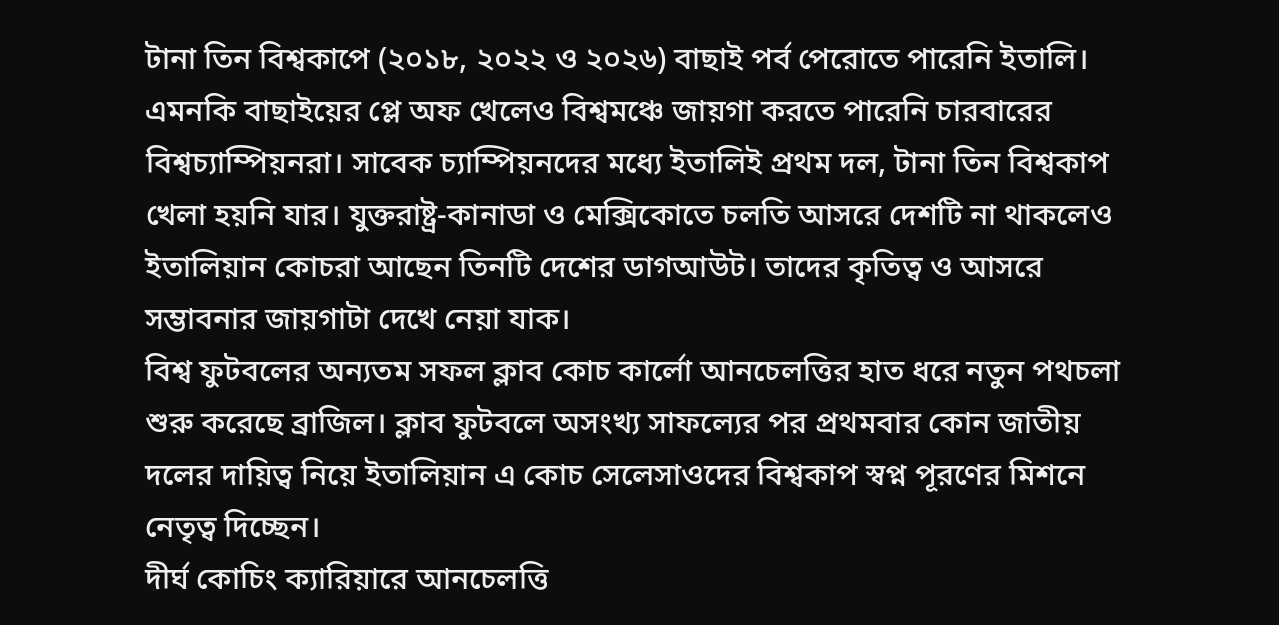টানা তিন বিশ্বকাপে (২০১৮, ২০২২ ও ২০২৬) বাছাই পর্ব পেরোতে পারেনি ইতালি। এমনকি বাছাইয়ের প্লে অফ খেলেও বিশ্বমঞ্চে জায়গা করতে পারেনি চারবারের বিশ্বচ্যাম্পিয়নরা। সাবেক চ্যাম্পিয়নদের মধ্যে ইতালিই প্রথম দল, টানা তিন বিশ্বকাপ খেলা হয়নি যার। যুক্তরাষ্ট্র-কানাডা ও মেক্সিকোতে চলতি আসরে দেশটি না থাকলেও ইতালিয়ান কোচরা আছেন তিনটি দেশের ডাগআউট। তাদের কৃতিত্ব ও আসরে সম্ভাবনার জায়গাটা দেখে নেয়া যাক।
বিশ্ব ফুটবলের অন্যতম সফল ক্লাব কোচ কার্লো আনচেলত্তির হাত ধরে নতুন পথচলা শুরু করেছে ব্রাজিল। ক্লাব ফুটবলে অসংখ্য সাফল্যের পর প্রথমবার কোন জাতীয় দলের দায়িত্ব নিয়ে ইতালিয়ান এ কোচ সেলেসাওদের বিশ্বকাপ স্বপ্ন পূরণের মিশনে নেতৃত্ব দিচ্ছেন।
দীর্ঘ কোচিং ক্যারিয়ারে আনচেলত্তি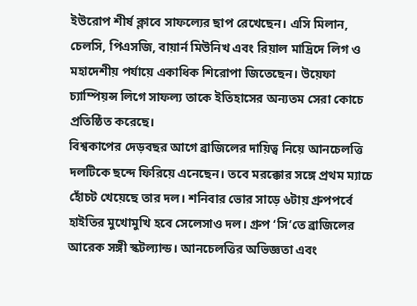ইউরোপ শীর্ষ ক্লাবে সাফল্যের ছাপ রেখেছেন। এসি মিলান, চেলসি, পিএসজি, বায়ার্ন মিউনিখ এবং রিয়াল মাদ্রিদে লিগ ও মহাদেশীয় পর্যায়ে একাধিক শিরোপা জিতেছেন। উয়েফা চ্যাম্পিয়ন্স লিগে সাফল্য তাকে ইতিহাসের অন্যতম সেরা কোচে প্রতিষ্ঠিত করেছে।
বিশ্বকাপের দেড়বছর আগে ব্রাজিলের দায়িত্ব নিয়ে আনচেলত্তি দলটিকে ছন্দে ফিরিয়ে এনেছেন। তবে মরক্কোর সঙ্গে প্রথম ম্যাচে হোঁচট খেয়েছে তার দল। শনিবার ভোর সাড়ে ৬টায় গ্রুপপর্বে হাইতির মুখোমুখি হবে সেলেসাও দল। গ্রুপ ‘সি’তে ব্রাজিলের আরেক সঙ্গী স্কটল্যান্ড। আনচেলত্তির অভিজ্ঞতা এবং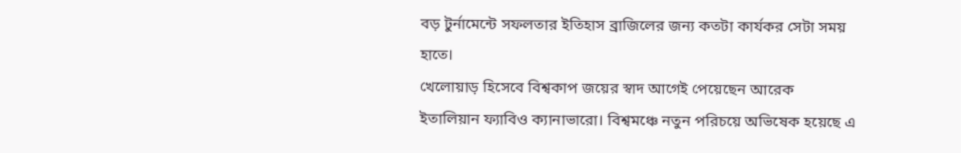বড় টুর্নামেন্টে সফলতার ইতিহাস ব্রাজিলের জন্য কতটা কার্যকর সেটা সময় হাতে।
খেলোয়াড় হিসেবে বিশ্বকাপ জয়ের স্বাদ আগেই পেয়েছেন আরেক ইতালিয়ান ফ্যাবিও ক্যানাভারো। বিশ্বমঞ্চে নতুন পরিচয়ে অভিষেক হয়েছে এ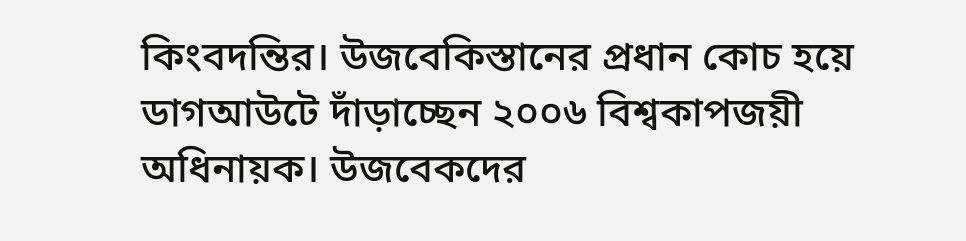কিংবদন্তির। উজবেকিস্তানের প্রধান কোচ হয়ে ডাগআউটে দাঁড়াচ্ছেন ২০০৬ বিশ্বকাপজয়ী অধিনায়ক। উজবেকদের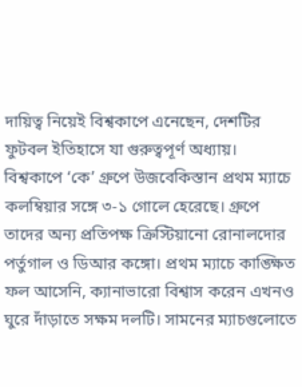দায়িত্ব নিয়েই বিশ্বকাপে এনেছেন, দেশটির ফুটবল ইতিহাসে যা গুরুত্বপূর্ণ অধ্যায়।
বিশ্বকাপে ‘কে’ গ্রুপে উজবেকিস্তান প্রথম ম্যাচে কলম্বিয়ার সঙ্গে ৩-১ গোলে হেরেছে। গ্রুপে তাদের অন্য প্রতিপক্ষ ক্রিস্টিয়ানো রোনালদোর পর্তুগাল ও ডিআর কঙ্গো। প্রথম ম্যাচে কাঙ্ক্ষিত ফল আসেনি, ক্যানাভারো বিশ্বাস করেন এখনও ঘুরে দাঁড়াতে সক্ষম দলটি। সামনের ম্যাচগুলোতে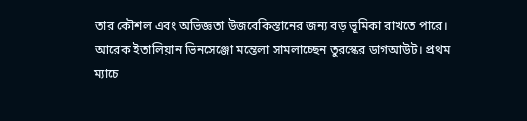তার কৌশল এবং অভিজ্ঞতা উজবেকিস্তানের জন্য বড় ভূমিকা রাখতে পারে।
আরেক ইতালিয়ান ভিনসেঞ্জো মন্তেলা সামলাচ্ছেন তুরস্কের ডাগআউট। প্রথম ম্যাচে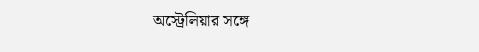অস্ট্রেলিয়ার সঙ্গে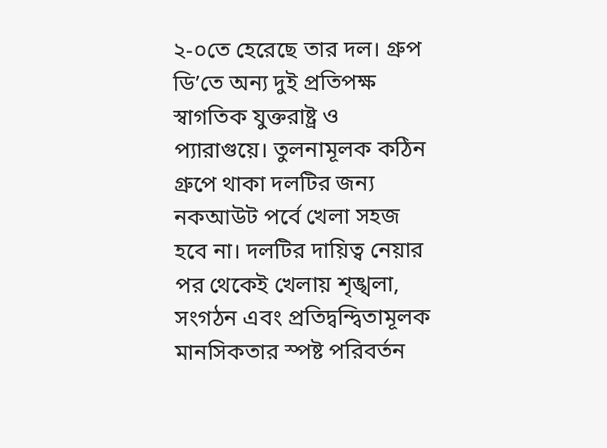২-০তে হেরেছে তার দল। গ্রুপ ডি’তে অন্য দুই প্রতিপক্ষ স্বাগতিক যুক্তরাষ্ট্র ও প্যারাগুয়ে। তুলনামূলক কঠিন গ্রুপে থাকা দলটির জন্য নকআউট পর্বে খেলা সহজ হবে না। দলটির দায়িত্ব নেয়ার পর থেকেই খেলায় শৃঙ্খলা, সংগঠন এবং প্রতিদ্বন্দ্বিতামূলক মানসিকতার স্পষ্ট পরিবর্তন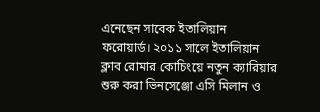এনেছেন সাবেক ইতালিয়ান ফরোয়ার্ড। ২০১১ সালে ইতালিয়ান ক্লাব রোমার কোচিংয়ে নতুন ক্যারিয়ার শুরু করা ভিনসেঞ্জো এসি মিলান ও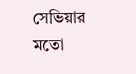সেভিয়ার মতো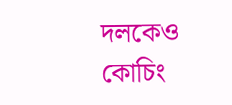দলকেও কোচিং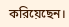করিয়েছেন।